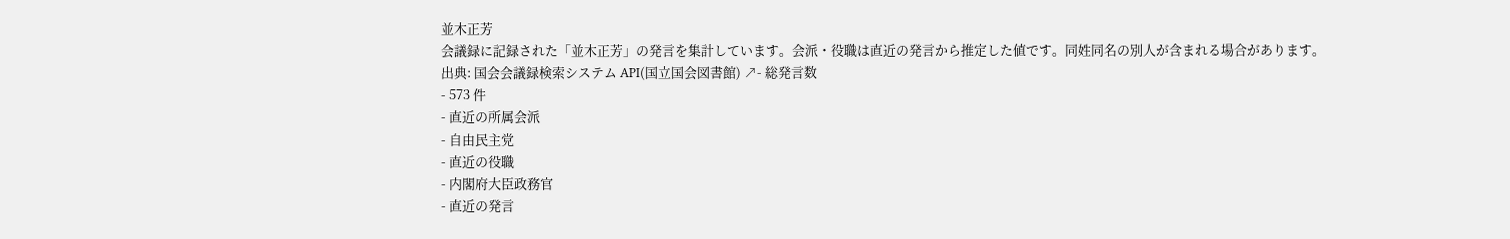並木正芳
会議録に記録された「並木正芳」の発言を集計しています。会派・役職は直近の発言から推定した値です。同姓同名の別人が含まれる場合があります。
出典: 国会会議録検索システム API(国立国会図書館) ↗- 総発言数
- 573 件
- 直近の所属会派
- 自由民主党
- 直近の役職
- 内閣府大臣政務官
- 直近の発言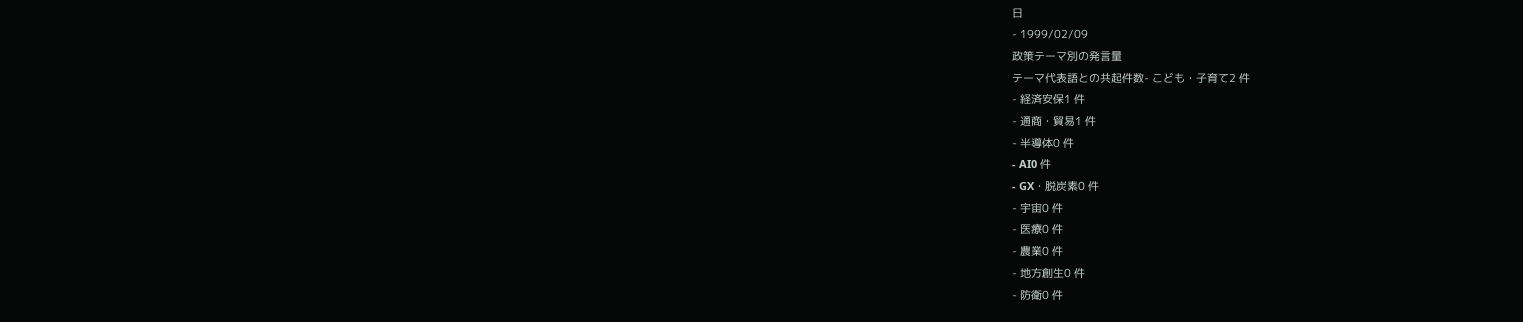日
- 1999/02/09
政策テーマ別の発言量
テーマ代表語との共起件数- こども・子育て2 件
- 経済安保1 件
- 通商・貿易1 件
- 半導体0 件
- AI0 件
- GX・脱炭素0 件
- 宇宙0 件
- 医療0 件
- 農業0 件
- 地方創生0 件
- 防衛0 件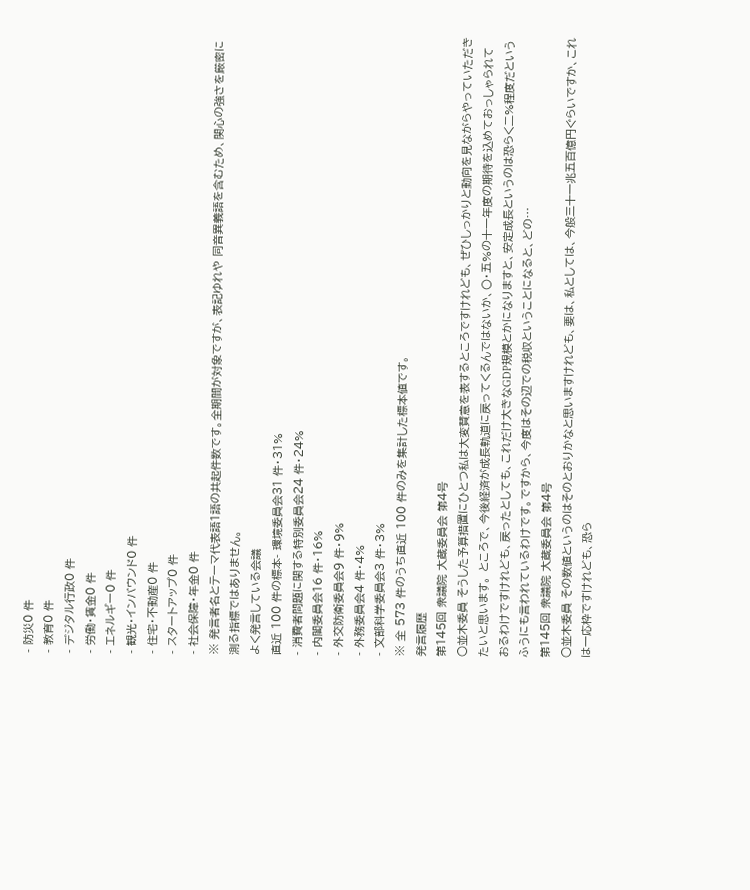- 防災0 件
- 教育0 件
- デジタル行政0 件
- 労働・賃金0 件
- エネルギー0 件
- 観光・インバウンド0 件
- 住宅・不動産0 件
- スタートアップ0 件
- 社会保障・年金0 件
※ 発言者名とテーマ代表語1語の共起件数です。全期間が対象ですが、表記ゆれや 同音異義語を含むため、関心の強さを厳密に測る指標ではありません。
よく発言している会議
直近 100 件の標本- 環境委員会31 件・31%
- 消費者問題に関する特別委員会24 件・24%
- 内閣委員会16 件・16%
- 外交防衛委員会9 件・9%
- 外務委員会4 件・4%
- 文部科学委員会3 件・3%
※ 全 573 件のうち直近 100 件のみを集計した標本値です。
発言履歴
第145回 衆議院 大蔵委員会 第4号
○並木委員 そうした予算措置にひとつ私は大変賛意を表するところですけれども、ぜひしっかりと動向を見ながらやっていただきたいと思います。 ところで、今後経済が成長軌道に戻ってくるんではないか、〇・五%の十一年度の期待を込めておっしゃられておるわけですけれども、戻ったとしても、これだけ大きなGDP規模とかになりますと、安定成長というのは恐らく二%程度だというふうにも言われているわけです。ですから、今度はその辺での税収ということになると、どの…
第145回 衆議院 大蔵委員会 第4号
○並木委員 その数値というのはそのとおりかなと思いますけれども、要は、私としては、今般三十一兆五百億円ぐらいですか、これは一応枠ですけれども、恐ら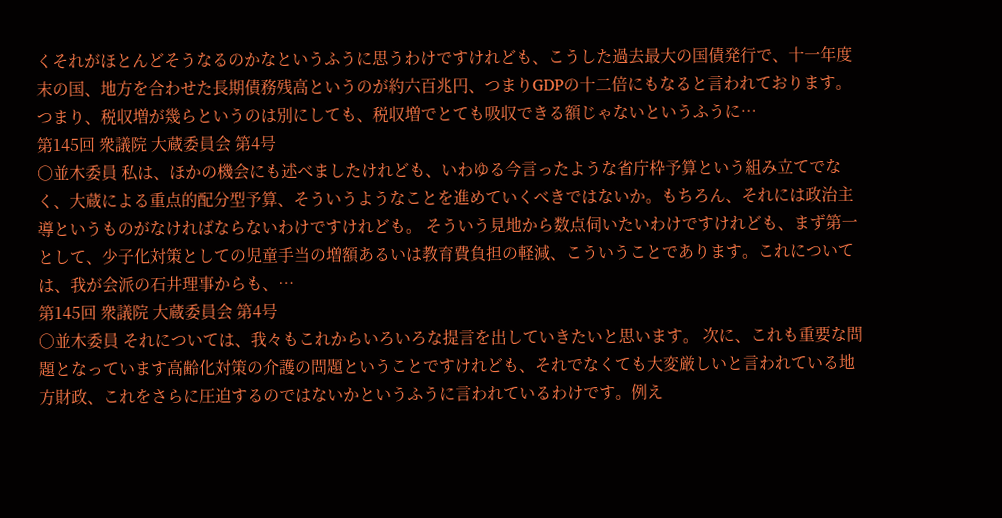くそれがほとんどそうなるのかなというふうに思うわけですけれども、こうした過去最大の国債発行で、十一年度末の国、地方を合わせた長期債務残高というのが約六百兆円、つまりGDPの十二倍にもなると言われております。つまり、税収増が幾らというのは別にしても、税収増でとても吸収できる額じゃないというふうに…
第145回 衆議院 大蔵委員会 第4号
○並木委員 私は、ほかの機会にも述べましたけれども、いわゆる今言ったような省庁枠予算という組み立てでなく、大蔵による重点的配分型予算、そういうようなことを進めていくべきではないか。もちろん、それには政治主導というものがなければならないわけですけれども。 そういう見地から数点伺いたいわけですけれども、まず第一として、少子化対策としての児童手当の増額あるいは教育費負担の軽減、こういうことであります。これについては、我が会派の石井理事からも、…
第145回 衆議院 大蔵委員会 第4号
○並木委員 それについては、我々もこれからいろいろな提言を出していきたいと思います。 次に、これも重要な問題となっています高齢化対策の介護の問題ということですけれども、それでなくても大変厳しいと言われている地方財政、これをさらに圧迫するのではないかというふうに言われているわけです。例え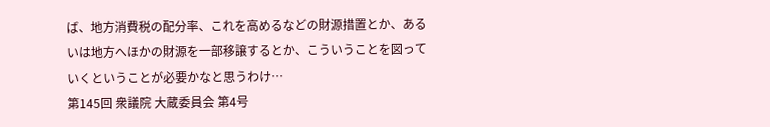ば、地方消費税の配分率、これを高めるなどの財源措置とか、あるいは地方へほかの財源を一部移譲するとか、こういうことを図っていくということが必要かなと思うわけ…
第145回 衆議院 大蔵委員会 第4号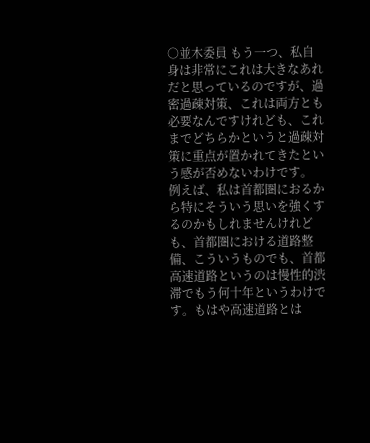○並木委員 もう一つ、私自身は非常にこれは大きなあれだと思っているのですが、過密過疎対策、これは両方とも必要なんですけれども、これまでどちらかというと過疎対策に重点が置かれてきたという感が否めないわけです。 例えば、私は首都圏におるから特にそういう思いを強くするのかもしれませんけれども、首都圏における道路整備、こういうものでも、首都高速道路というのは慢性的渋滞でもう何十年というわけです。もはや高速道路とは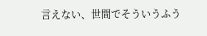言えない、世間でそういうふう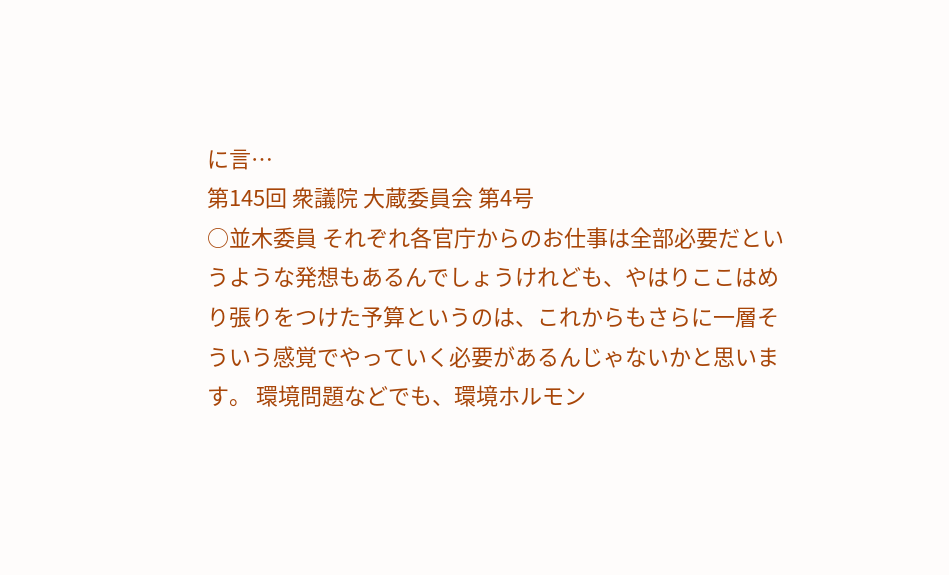に言…
第145回 衆議院 大蔵委員会 第4号
○並木委員 それぞれ各官庁からのお仕事は全部必要だというような発想もあるんでしょうけれども、やはりここはめり張りをつけた予算というのは、これからもさらに一層そういう感覚でやっていく必要があるんじゃないかと思います。 環境問題などでも、環境ホルモン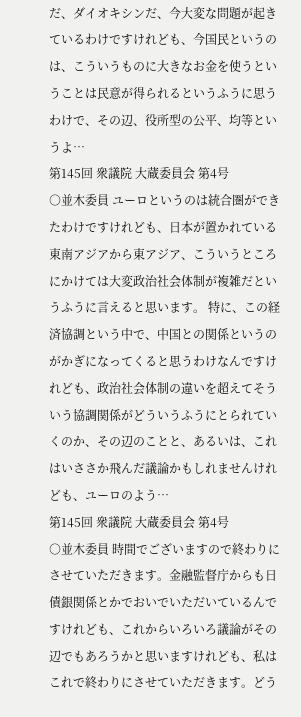だ、ダイオキシンだ、今大変な問題が起きているわけですけれども、今国民というのは、こういうものに大きなお金を使うということは民意が得られるというふうに思うわけで、その辺、役所型の公平、均等というよ…
第145回 衆議院 大蔵委員会 第4号
○並木委員 ユーロというのは統合圏ができたわけですけれども、日本が置かれている東南アジアから東アジア、こういうところにかけては大変政治社会体制が複雑だというふうに言えると思います。 特に、この経済協調という中で、中国との関係というのがかぎになってくると思うわけなんですけれども、政治社会体制の違いを超えてそういう協調関係がどういうふうにとられていくのか、その辺のことと、あるいは、これはいささか飛んだ議論かもしれませんけれども、ユーロのよう…
第145回 衆議院 大蔵委員会 第4号
○並木委員 時間でございますので終わりにさせていただきます。金融監督庁からも日債銀関係とかでおいでいただいているんですけれども、これからいろいろ議論がその辺でもあろうかと思いますけれども、私はこれで終わりにさせていただきます。どう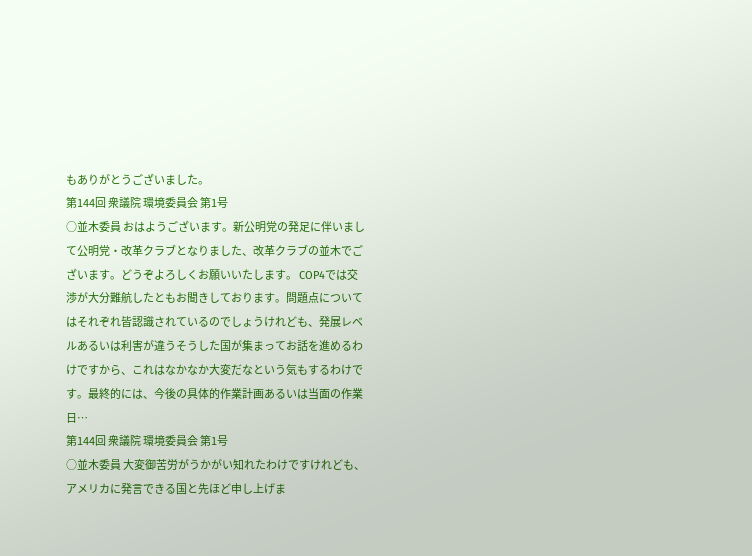もありがとうございました。
第144回 衆議院 環境委員会 第1号
○並木委員 おはようございます。新公明党の発足に伴いまして公明党・改革クラブとなりました、改革クラブの並木でございます。どうぞよろしくお願いいたします。 COP4では交渉が大分難航したともお聞きしております。問題点についてはそれぞれ皆認識されているのでしょうけれども、発展レベルあるいは利害が違うそうした国が集まってお話を進めるわけですから、これはなかなか大変だなという気もするわけです。最終的には、今後の具体的作業計画あるいは当面の作業日…
第144回 衆議院 環境委員会 第1号
○並木委員 大変御苦労がうかがい知れたわけですけれども、アメリカに発言できる国と先ほど申し上げま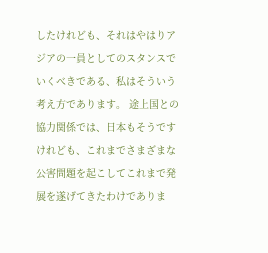したけれども、それはやはりアジアの一員としてのスタンスでいくべきである、私はそういう考え方であります。 途上国との協力関係では、日本もそうですけれども、これまでさまざまな公害問題を起こしてこれまで発展を遂げてきたわけでありま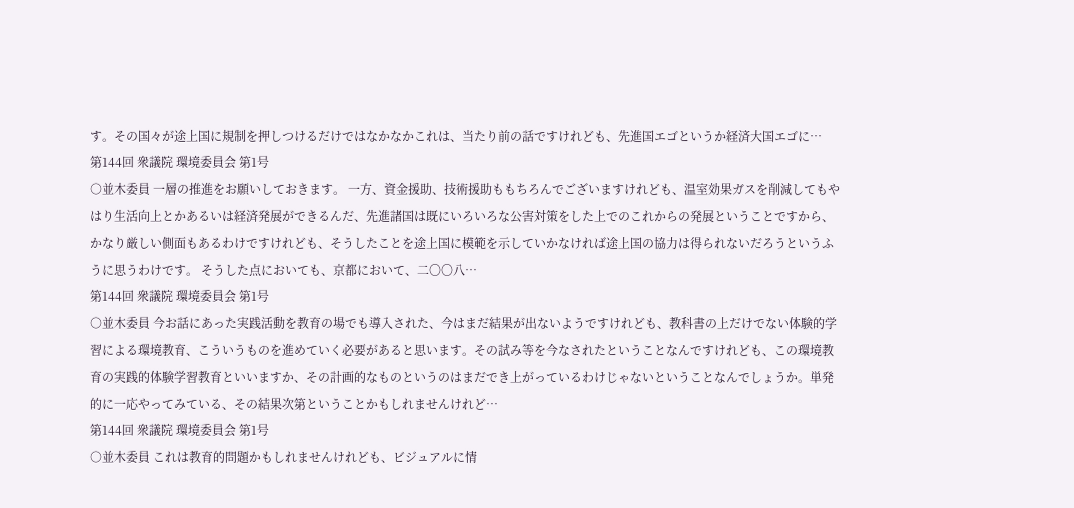す。その国々が途上国に規制を押しつけるだけではなかなかこれは、当たり前の話ですけれども、先進国エゴというか経済大国エゴに…
第144回 衆議院 環境委員会 第1号
○並木委員 一層の推進をお願いしておきます。 一方、資金援助、技術援助ももちろんでございますけれども、温室効果ガスを削減してもやはり生活向上とかあるいは経済発展ができるんだ、先進諸国は既にいろいろな公害対策をした上でのこれからの発展ということですから、かなり厳しい側面もあるわけですけれども、そうしたことを途上国に模範を示していかなければ途上国の協力は得られないだろうというふうに思うわけです。 そうした点においても、京都において、二〇〇八…
第144回 衆議院 環境委員会 第1号
○並木委員 今お話にあった実践活動を教育の場でも導入された、今はまだ結果が出ないようですけれども、教科書の上だけでない体験的学習による環境教育、こういうものを進めていく必要があると思います。その試み等を今なされたということなんですけれども、この環境教育の実践的体験学習教育といいますか、その計画的なものというのはまだでき上がっているわけじゃないということなんでしょうか。単発的に一応やってみている、その結果次第ということかもしれませんけれど…
第144回 衆議院 環境委員会 第1号
○並木委員 これは教育的問題かもしれませんけれども、ビジュアルに情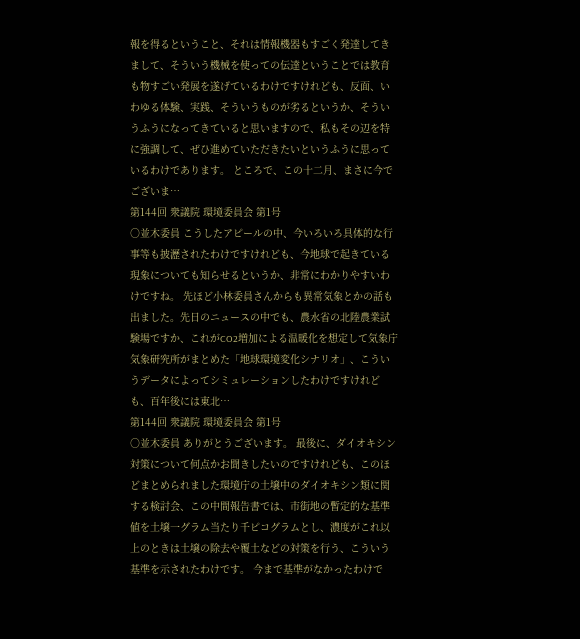報を得るということ、それは情報機器もすごく発達してきまして、そういう機械を使っての伝達ということでは教育も物すごい発展を遂げているわけですけれども、反面、いわゆる体験、実践、そういうものが劣るというか、そういうふうになってきていると思いますので、私もその辺を特に強調して、ぜひ進めていただきたいというふうに思っているわけであります。 ところで、この十二月、まさに今でございま…
第144回 衆議院 環境委員会 第1号
○並木委員 こうしたアピールの中、今いろいろ具体的な行事等も披瀝されたわけですけれども、今地球で起きている現象についても知らせるというか、非常にわかりやすいわけですね。 先ほど小林委員さんからも異常気象とかの話も出ました。先日のニュースの中でも、農水省の北陸農業試験場ですか、これがCO2増加による温暖化を想定して気象庁気象研究所がまとめた「地球環境変化シナリオ」、こういうデータによってシミュレーションしたわけですけれども、百年後には東北…
第144回 衆議院 環境委員会 第1号
○並木委員 ありがとうございます。 最後に、ダイオキシン対策について何点かお聞きしたいのですけれども、このほどまとめられました環境庁の土壌中のダイオキシン類に関する検討会、この中間報告書では、市街地の暫定的な基準値を土壌一グラム当たり千ピコグラムとし、濃度がこれ以上のときは土壌の除去や覆土などの対策を行う、こういう基準を示されたわけです。 今まで基準がなかったわけで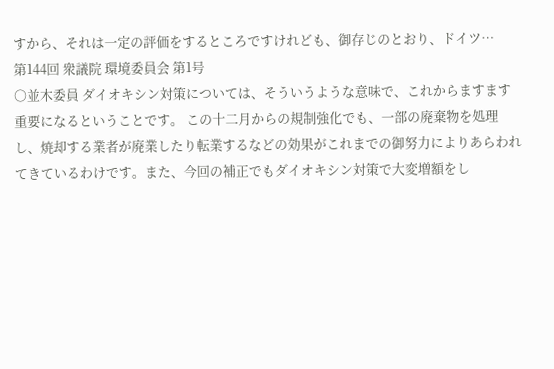すから、それは一定の評価をするところですけれども、御存じのとおり、ドイツ…
第144回 衆議院 環境委員会 第1号
○並木委員 ダイオキシン対策については、そういうような意味で、これからますます重要になるということです。 この十二月からの規制強化でも、一部の廃棄物を処理し、焼却する業者が廃業したり転業するなどの効果がこれまでの御努力によりあらわれてきているわけです。また、今回の補正でもダイオキシン対策で大変増額をし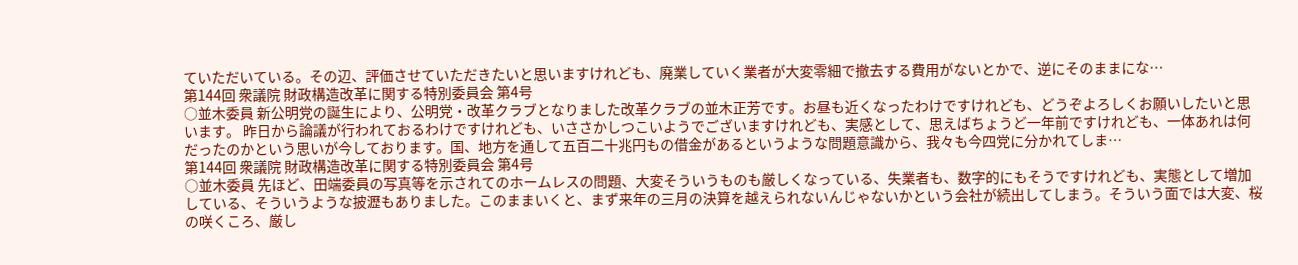ていただいている。その辺、評価させていただきたいと思いますけれども、廃業していく業者が大変零細で撤去する費用がないとかで、逆にそのままにな…
第144回 衆議院 財政構造改革に関する特別委員会 第4号
○並木委員 新公明党の誕生により、公明党・改革クラブとなりました改革クラブの並木正芳です。お昼も近くなったわけですけれども、どうぞよろしくお願いしたいと思います。 昨日から論議が行われておるわけですけれども、いささかしつこいようでございますけれども、実感として、思えばちょうど一年前ですけれども、一体あれは何だったのかという思いが今しております。国、地方を通して五百二十兆円もの借金があるというような問題意識から、我々も今四党に分かれてしま…
第144回 衆議院 財政構造改革に関する特別委員会 第4号
○並木委員 先ほど、田端委員の写真等を示されてのホームレスの問題、大変そういうものも厳しくなっている、失業者も、数字的にもそうですけれども、実態として増加している、そういうような披瀝もありました。このままいくと、まず来年の三月の決算を越えられないんじゃないかという会社が続出してしまう。そういう面では大変、桜の咲くころ、厳し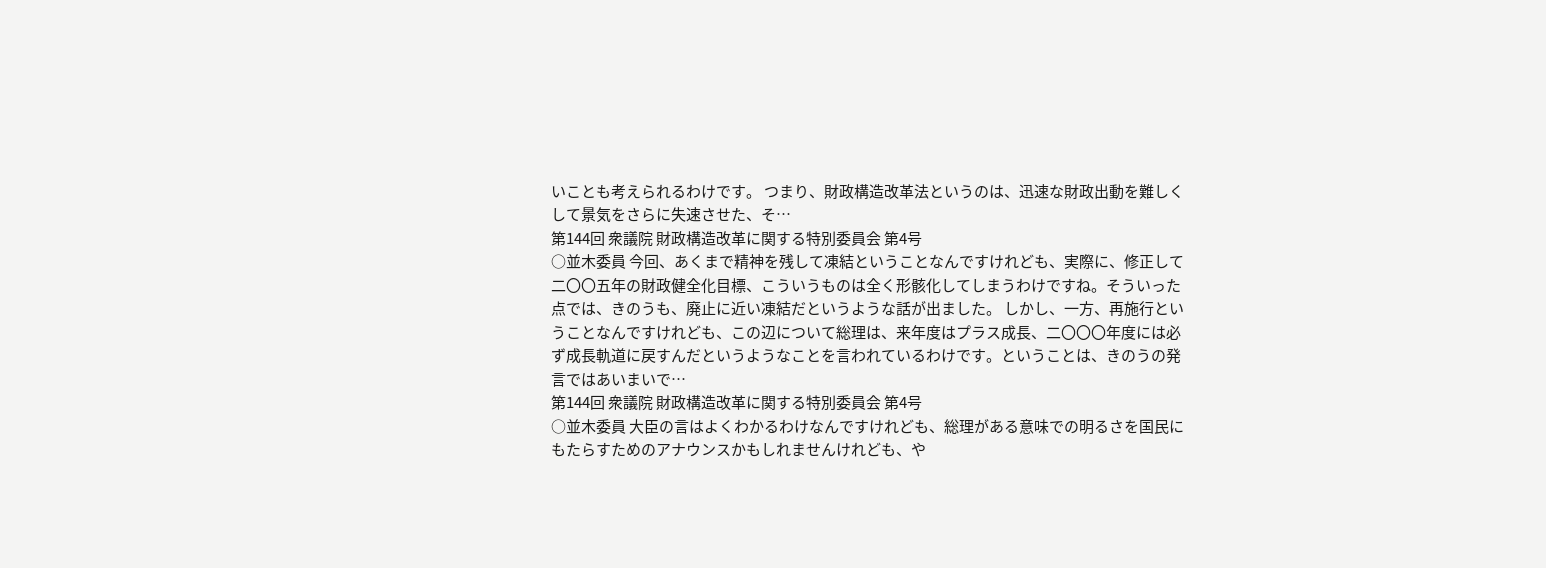いことも考えられるわけです。 つまり、財政構造改革法というのは、迅速な財政出動を難しくして景気をさらに失速させた、そ…
第144回 衆議院 財政構造改革に関する特別委員会 第4号
○並木委員 今回、あくまで精神を残して凍結ということなんですけれども、実際に、修正して二〇〇五年の財政健全化目標、こういうものは全く形骸化してしまうわけですね。そういった点では、きのうも、廃止に近い凍結だというような話が出ました。 しかし、一方、再施行ということなんですけれども、この辺について総理は、来年度はプラス成長、二〇〇〇年度には必ず成長軌道に戻すんだというようなことを言われているわけです。ということは、きのうの発言ではあいまいで…
第144回 衆議院 財政構造改革に関する特別委員会 第4号
○並木委員 大臣の言はよくわかるわけなんですけれども、総理がある意味での明るさを国民にもたらすためのアナウンスかもしれませんけれども、や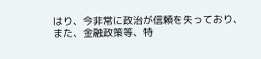はり、今非常に政治が信頼を失っており、また、金融政策等、特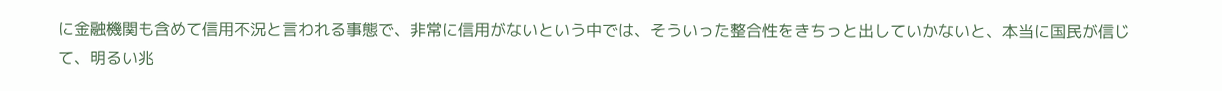に金融機関も含めて信用不況と言われる事態で、非常に信用がないという中では、そういった整合性をきちっと出していかないと、本当に国民が信じて、明るい兆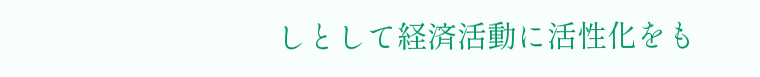しとして経済活動に活性化をも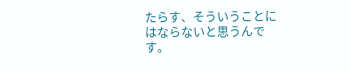たらす、そういうことにはならないと思うんです。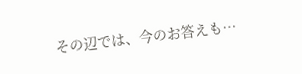その辺では、今のお答えも…